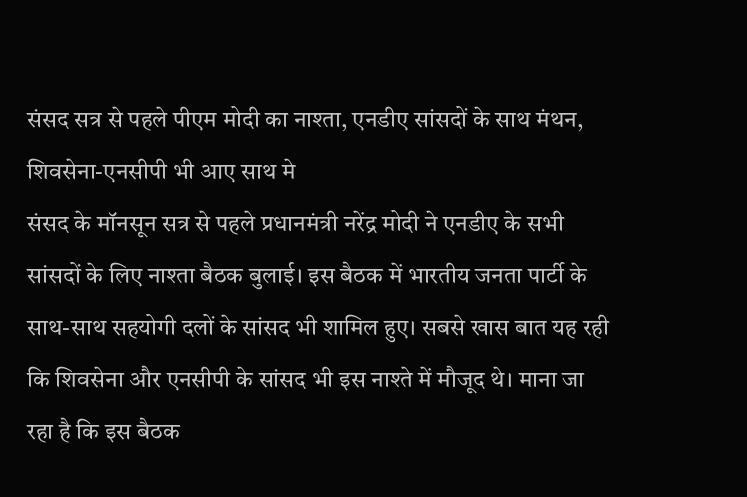संसद सत्र से पहले पीएम मोदी का नाश्ता, एनडीए सांसदों के साथ मंथन, शिवसेना-एनसीपी भी आए साथ मे
संसद के मॉनसून सत्र से पहले प्रधानमंत्री नरेंद्र मोदी ने एनडीए के सभी सांसदों के लिए नाश्ता बैठक बुलाई। इस बैठक में भारतीय जनता पार्टी के साथ-साथ सहयोगी दलों के सांसद भी शामिल हुए। सबसे खास बात यह रही कि शिवसेना और एनसीपी के सांसद भी इस नाश्ते में मौजूद थे। माना जा रहा है कि इस बैठक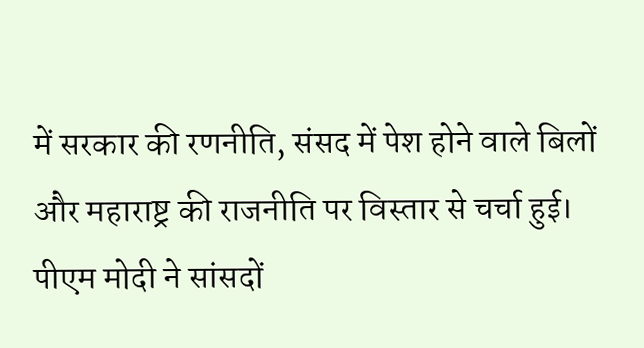में सरकार की रणनीति, संसद में पेश होने वाले बिलों और महाराष्ट्र की राजनीति पर विस्तार से चर्चा हुई। पीएम मोदी ने सांसदों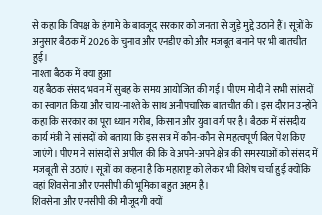से कहा कि विपक्ष के हंगामे के बावजूद सरकार को जनता से जुड़े मुद्दे उठाने हैं। सूत्रों के अनुसार बैठक में 2026 के चुनाव और एनडीए को और मजबूत बनाने पर भी बातचीत हुई।
नाश्ता बैठक में क्या हुआ
यह बैठक संसद भवन में सुबह के समय आयोजित की गई। पीएम मोदी ने सभी सांसदों का स्वागत किया और चाय-नाश्ते के साथ अनौपचारिक बातचीत की। इस दौरान उन्होंने कहा कि सरकार का पूरा ध्यान गरीब, किसान और युवा वर्ग पर है। बैठक में संसदीय कार्य मंत्री ने सांसदों को बताया कि इस सत्र में कौन-कौन से महत्वपूर्ण बिल पेश किए जाएंगे। पीएम ने सांसदों से अपील की कि वे अपने-अपने क्षेत्र की समस्याओं को संसद में मजबूती से उठाएं। सूत्रों का कहना है कि महाराष्ट्र को लेकर भी विशेष चर्चा हुई क्योंकि वहां शिवसेना और एनसीपी की भूमिका बहुत अहम है।
शिवसेना और एनसीपी की मौजूदगी क्यों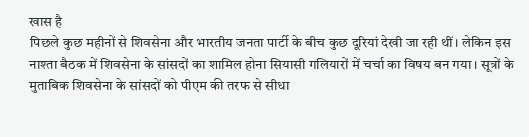खास है
पिछले कुछ महीनों से शिवसेना और भारतीय जनता पार्टी के बीच कुछ दूरियां देखी जा रही थीं। लेकिन इस नाश्ता बैठक में शिवसेना के सांसदों का शामिल होना सियासी गलियारों में चर्चा का विषय बन गया। सूत्रों के मुताबिक शिवसेना के सांसदों को पीएम की तरफ से सीधा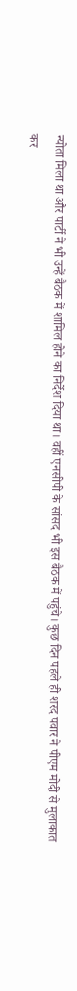न्योता मिला था और पार्टी ने भी उन्हें बैठक में शामिल होने का निर्देश दिया था। वहीं एनसीपी के सांसद भी इस बैठक में पहुंचे। कुछ दिन पहले ही शरद पवार ने पीएम मोदी से मुलाकात कर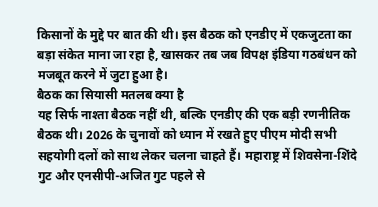किसानों के मुद्दे पर बात की थी। इस बैठक को एनडीए में एकजुटता का बड़ा संकेत माना जा रहा है, खासकर तब जब विपक्ष इंडिया गठबंधन को मजबूत करने में जुटा हुआ है।
बैठक का सियासी मतलब क्या है
यह सिर्फ नाश्ता बैठक नहीं थी, बल्कि एनडीए की एक बड़ी रणनीतिक बैठक थी। 2026 के चुनावों को ध्यान में रखते हुए पीएम मोदी सभी सहयोगी दलों को साथ लेकर चलना चाहते हैं। महाराष्ट्र में शिवसेना-शिंदे गुट और एनसीपी-अजित गुट पहले से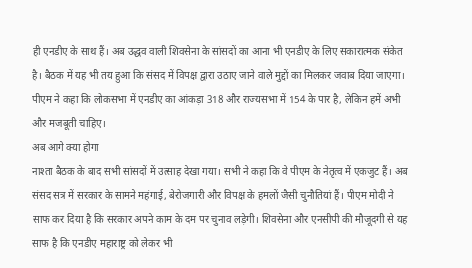ही एनडीए के साथ हैं। अब उद्धव वाली शिवसेना के सांसदों का आना भी एनडीए के लिए सकारात्मक संकेत है। बैठक में यह भी तय हुआ कि संसद में विपक्ष द्वारा उठाए जाने वाले मुद्दों का मिलकर जवाब दिया जाएगा। पीएम ने कहा कि लोकसभा में एनडीए का आंकड़ा 318 और राज्यसभा में 154 के पार है, लेकिन हमें अभी और मजबूती चाहिए।
अब आगे क्या होगा
नाश्ता बैठक के बाद सभी सांसदों में उत्साह देखा गया। सभी ने कहा कि वे पीएम के नेतृत्व में एकजुट हैं। अब संसद सत्र में सरकार के सामने महंगाई, बेरोजगारी और विपक्ष के हमलों जैसी चुनौतियां हैं। पीएम मोदी ने साफ कर दिया है कि सरकार अपने काम के दम पर चुनाव लड़ेगी। शिवसेना और एनसीपी की मौजूदगी से यह साफ है कि एनडीए महाराष्ट्र को लेकर भी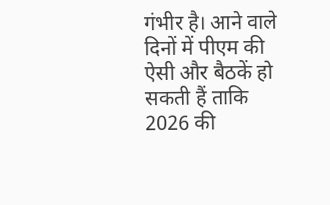गंभीर है। आने वाले दिनों में पीएम की ऐसी और बैठकें हो सकती हैं ताकि 2026 की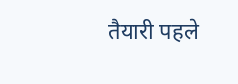तैयारी पहले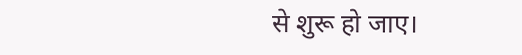से शुरू हो जाए।